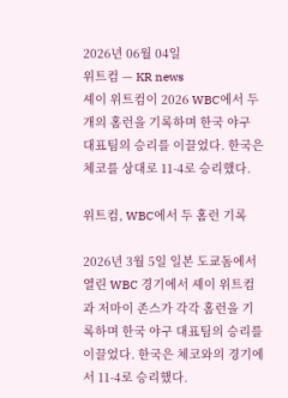2026년 06월 04일
위트컴 — KR news
셰이 위트컴이 2026 WBC에서 두 개의 홈런을 기록하며 한국 야구 대표팀의 승리를 이끌었다. 한국은 체코를 상대로 11-4로 승리했다.

위트컴, WBC에서 두 홈런 기록

2026년 3월 5일 일본 도쿄돔에서 열린 WBC 경기에서 셰이 위트컴과 저마이 존스가 각각 홈런을 기록하며 한국 야구 대표팀의 승리를 이끌었다. 한국은 체코와의 경기에서 11-4로 승리했다.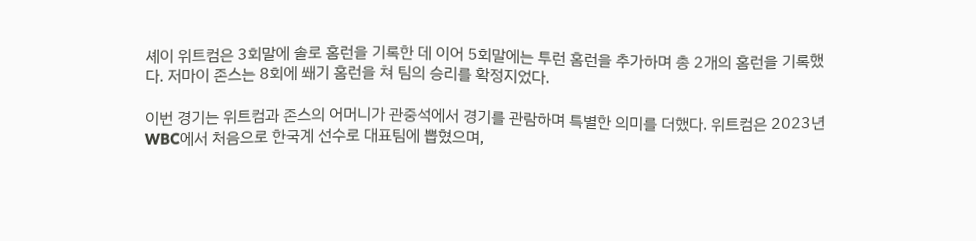셰이 위트컴은 3회말에 솔로 홈런을 기록한 데 이어 5회말에는 투런 홈런을 추가하며 총 2개의 홈런을 기록했다. 저마이 존스는 8회에 쐐기 홈런을 쳐 팀의 승리를 확정지었다.

이번 경기는 위트컴과 존스의 어머니가 관중석에서 경기를 관람하며 특별한 의미를 더했다. 위트컴은 2023년 WBC에서 처음으로 한국계 선수로 대표팀에 뽑혔으며,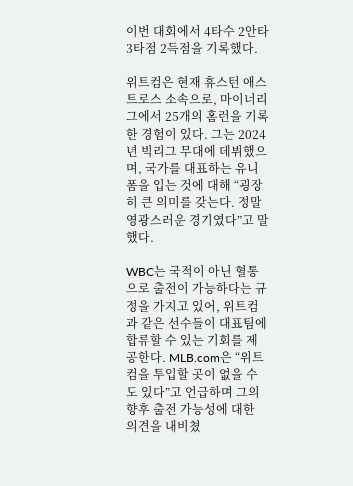이번 대회에서 4타수 2안타 3타점 2득점을 기록했다.

위트컴은 현재 휴스턴 애스트로스 소속으로, 마이너리그에서 25개의 홈런을 기록한 경험이 있다. 그는 2024년 빅리그 무대에 데뷔했으며, 국가를 대표하는 유니폼을 입는 것에 대해 “굉장히 큰 의미를 갖는다. 정말 영광스러운 경기였다”고 말했다.

WBC는 국적이 아닌 혈통으로 출전이 가능하다는 규정을 가지고 있어, 위트컴과 같은 선수들이 대표팀에 합류할 수 있는 기회를 제공한다. MLB.com은 “위트컴을 투입할 곳이 없을 수도 있다”고 언급하며 그의 향후 출전 가능성에 대한 의견을 내비쳤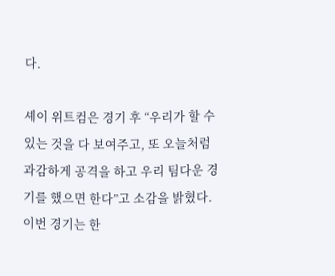다.

셰이 위트컴은 경기 후 “우리가 할 수 있는 것을 다 보여주고, 또 오늘처럼 과감하게 공격을 하고 우리 팀다운 경기를 했으면 한다”고 소감을 밝혔다. 이번 경기는 한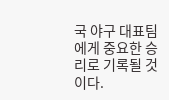국 야구 대표팀에게 중요한 승리로 기록될 것이다.